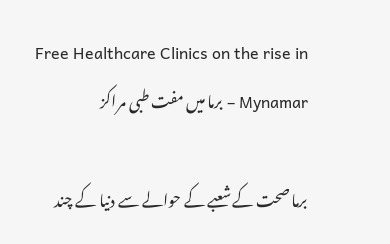Free Healthcare Clinics on the rise in Mynamar – برما میں مفت طبی مراکز

برما صحت کے شعبے کے حوالے سے دنیا کے چند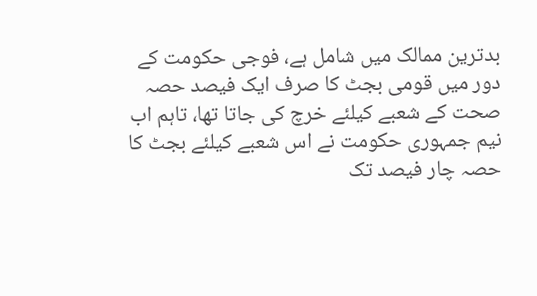بدترین ممالک میں شامل ہے، فوجی حکومت کے دور میں قومی بجٹ کا صرف ایک فیصد حصہ صحت کے شعبے کیلئے خرچ کی جاتا تھا، تاہم اب نیم جمہوری حکومت نے اس شعبے کیلئے بجٹ کا حصہ چار فیصد تک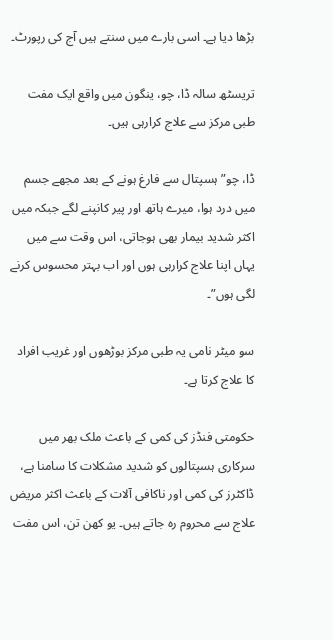بڑھا دیا ہے۔ اسی بارے میں سنتے ہیں آج کی رپورٹ۔

تریسٹھ سالہ ڈا، چو، ینگون میں واقع ایک مفت طبی مرکز سے علاج کرارہی ہیں۔

ڈا، چو”ہسپتال سے فارغ ہونے کے بعد مجھے جسم میں درد ہوا، میرے ہاتھ اور پیر کانپنے لگے جبکہ میں اکثر شدید بیمار بھی ہوجاتی، اس وقت سے میں یہاں اپنا علاج کرارہی ہوں اور اب بہتر محسوس کرنے لگی ہوں”۔

سو میٹر نامی یہ طبی مرکز بوڑھوں اور غریب افراد کا علاج کرتا ہے۔

حکومتی فنڈز کی کمی کے باعث ملک بھر میں سرکاری ہسپتالوں کو شدید مشکلات کا سامنا ہے، ڈاکٹرز کی کمی اور ناکافی آلات کے باعث اکثر مریض علاج سے محروم رہ جاتے ہیں۔ یو کھن تن، اس مفت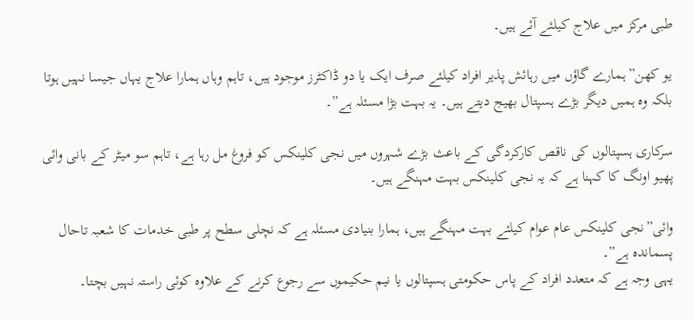طبی مرکز میں علاج کیلئے آئے ہیں۔

یو کھن”ہمارے گاؤں میں رہائش پذیر افراد کیلئے صرف ایک یا دو ڈاکٹرز موجود ہیں، تاہم وہاں ہمارا علاج یہاں جیسا نہیں ہوتا بلکہ وہ ہمیں دیگر بڑے ہسپتال بھیج دیتے ہیں۔ یہ بہت بڑا مسئلہ ہے”۔

سرکاری ہسپتالوں کی ناقص کارکردگی کے باعث بڑے شہروں میں نجی کلینکس کو فروغ مل رہا ہے، تاہم سو میٹر کے بانی وائی پھیو اونگ کا کہنا ہے کہ یہ نجی کلینکس بہت مہنگے ہیں۔

وائی”نجی کلینکس عام عوام کیلئے بہت مہنگے ہیں، ہمارا بنیادی مسئلہ ہے کہ نچلی سطح پر طبی خدمات کا شعبہ تاحال پسماندہ ہے”۔
یہی وجہ ہے کہ متعدد افراد کے پاس حکومتی ہسپتالوں یا نیم حکیموں سے رجوع کرنے کے علاوہ کوئی راستہ نہیں بچتا۔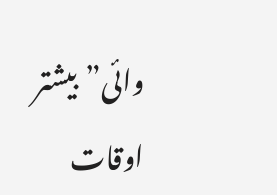وائی”بیشتر اوقات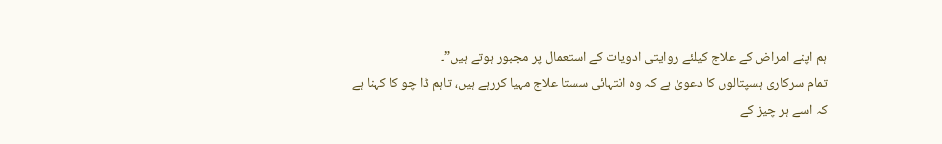ہم اپنے امراض کے علاج کیلئے روایتی ادویات کے استعمال پر مجبور ہوتے ہیں”۔
تمام سرکاری ہسپتالوں کا دعویٰ ہے کہ وہ انتہائی سستا علاج مہیا کررہے ہیں، تاہم ڈا چو کا کہنا ہے کہ اسے ہر چیز کے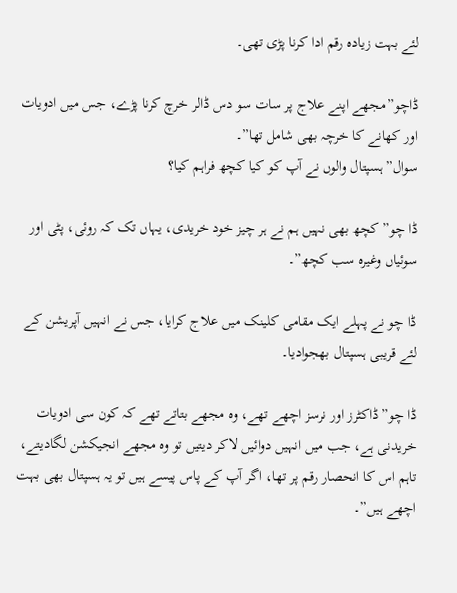لئے بہت زیادہ رقم ادا کرنا پڑی تھی۔

ڈاچو”مجھے اپنے علاج پر سات سو دس ڈالر خرچ کرنا پڑے، جس میں ادویات اور کھانے کا خرچہ بھی شامل تھا”۔
سوال”ہسپتال والوں نے آپ کو کیا کچھ فراہم کیا؟

ڈا چو” کچھ بھی نہیں ہم نے ہر چیز خود خریدی، یہاں تک کہ روئی، پٹی اور سوئیاں وغیرہ سب کچھ”۔

ڈا چو نے پہلے ایک مقامی کلینک میں علاج کرایا، جس نے انہیں آپریشن کے لئے قریبی ہسپتال بھجوادیا۔

ڈا چو”ڈاکٹرز اور نرسز اچھے تھے، وہ مجھے بتاتے تھے کہ کون سی ادویات خریدنی ہے، جب میں انہیں دوائیں لاکر دیتیں تو وہ مجھے انجیکشن لگادیتے، تاہم اس کا انحصار رقم پر تھا، اگر آپ کے پاس پیسے ہیں تو یہ ہسپتال بھی بہت اچھے ہیں”۔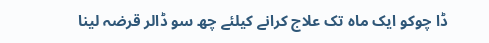ڈا چوکو ایک ماہ تک علاج کرانے کیلئے چھ سو ڈالر قرضہ لینا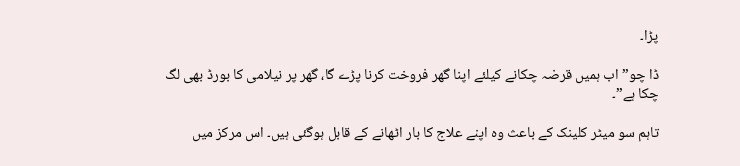پڑا۔

ڈا چو”اب ہمیں قرضہ چکانے کیلئے اپنا گھر فروخت کرنا پڑے گا، گھر پر نیلامی کا بورڈ بھی لگ چکا ہے”۔

تاہم سو میٹر کلینک کے باعث وہ اپنے علاج کا بار اٹھانے کے قابل ہوگئی ہیں۔ اس مرکز میں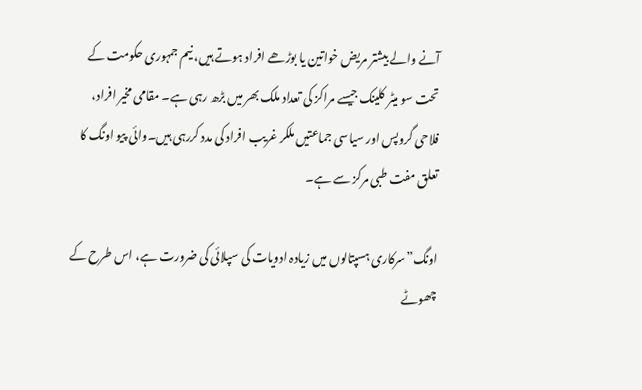آنے والے بیشتر مریض خواتین یا بوڑھے افراد ہوتے ہیں، نیم جمہوری حکومت کے تحت سو میٹر کلینک جیسے مراکز کی تعداد ملک بھر میں بڑھ رہی ہے۔ مقامی مخیر افراد، فلاحی گروپس اور سیاسی جماعتیں ملکر غریب افراد کی مدد کررہی ہیں۔وائی پیو اونگ کا تعلق مفت طبی مرکز سے ہے۔

اونگ”سرکاری ہسپتالوں میں زیادہ ادویات کی سپلائی کی ضرورت ہے، اس طرح کے چھوٹے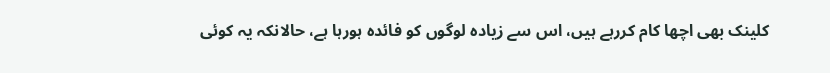کلینک بھی اچھا کام کررہے ہیں، اس سے زیادہ لوگوں کو فائدہ ہورہا ہے، حالانکہ یہ کوئی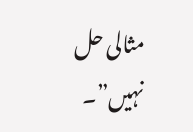مثالی حل نہیں”۔